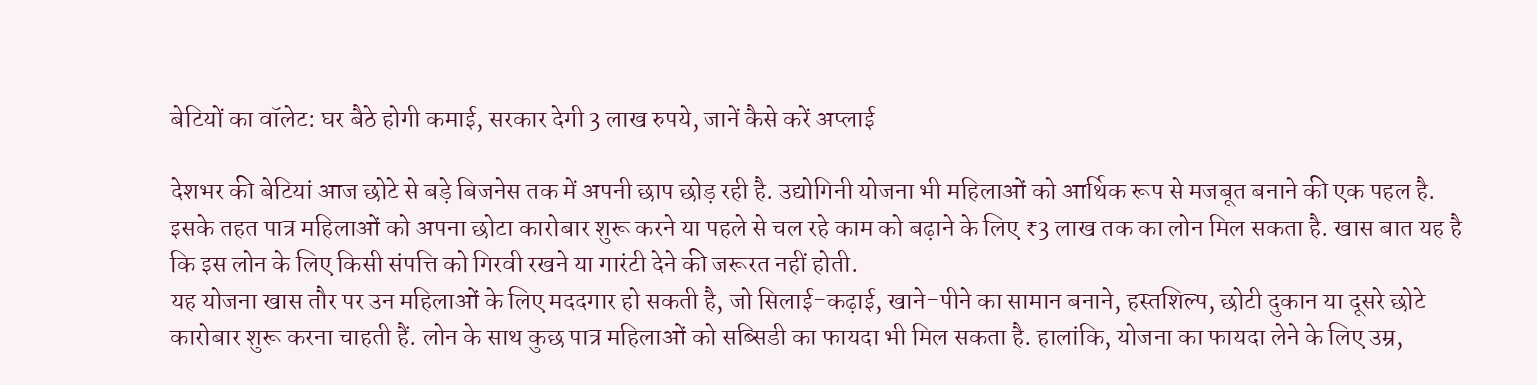बेटियों का वॉलेट: घर बैठे होगी कमाई, सरकार देगी 3 लाख रुपये, जानें कैसे करें अप्लाई

देशभर की बेटियां आज छोटे से बड़े बिजनेस तक में अपनी छाप छोड़ रही है. उद्योगिनी योजना भी महिलाओं को आर्थिक रूप से मजबूत बनाने की एक पहल है. इसके तहत पात्र महिलाओं को अपना छोटा कारोबार शुरू करने या पहले से चल रहे काम को बढ़ाने के लिए ₹3 लाख तक का लोन मिल सकता है. खास बात यह है कि इस लोन के लिए किसी संपत्ति को गिरवी रखने या गारंटी देने की जरूरत नहीं होती.
यह योजना खास तौर पर उन महिलाओं के लिए मददगार हो सकती है, जो सिलाई-कढ़ाई, खाने-पीने का सामान बनाने, हस्तशिल्प, छोटी दुकान या दूसरे छोटे कारोबार शुरू करना चाहती हैं. लोन के साथ कुछ पात्र महिलाओं को सब्सिडी का फायदा भी मिल सकता है. हालांकि, योजना का फायदा लेने के लिए उम्र,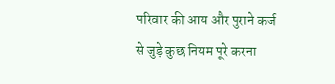परिवार की आय और पुराने कर्ज से जुड़े कुछ नियम पूरे करना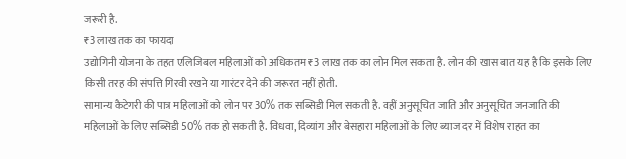जरूरी है.
₹3 लाख तक का फायदा
उद्योगिनी योजना के तहत एलिजिबल महिलाओं को अधिकतम ₹3 लाख तक का लोन मिल सकता है. लोन की खास बात यह है कि इसके लिए किसी तरह की संपत्ति गिरवी रखने या गारंटर देने की जरूरत नहीं होती.
सामान्य कैटेगरी की पात्र महिलाओं को लोन पर 30% तक सब्सिडी मिल सकती है. वहीं अनुसूचित जाति और अनुसूचित जनजाति की महिलाओं के लिए सब्सिडी 50% तक हो सकती है. विधवा, दिव्यांग और बेसहारा महिलाओं के लिए ब्याज दर में विशेष राहत का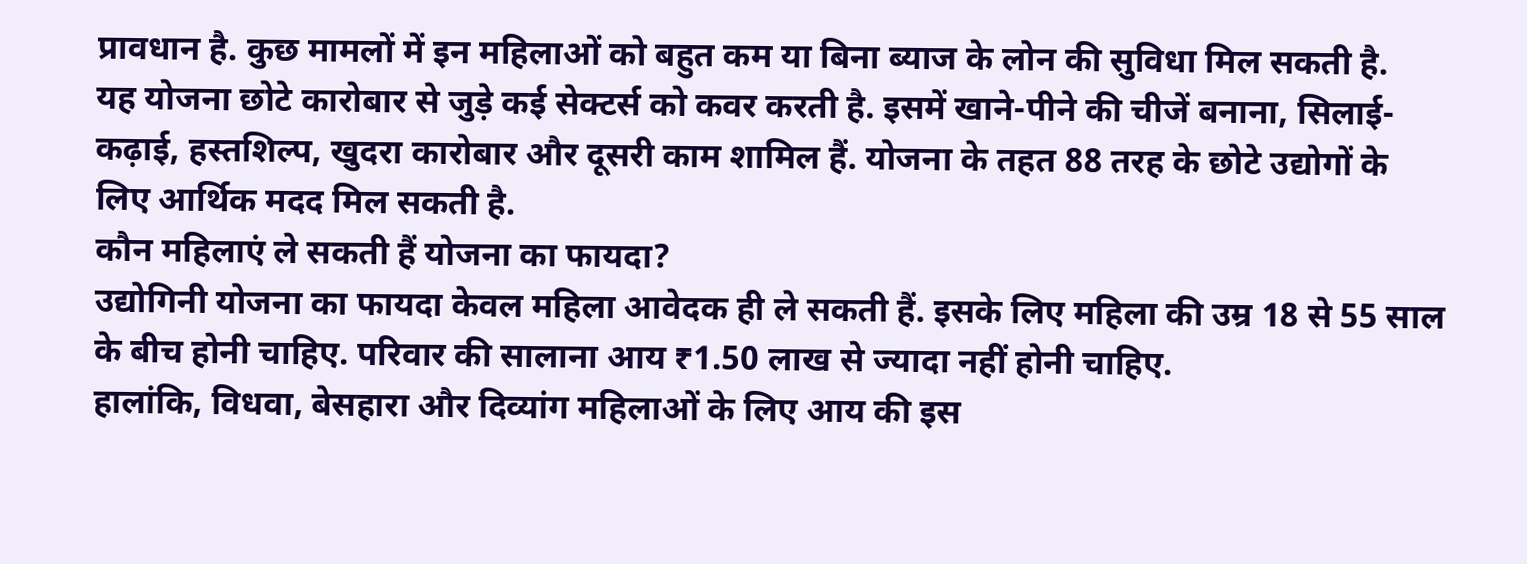प्रावधान है. कुछ मामलों में इन महिलाओं को बहुत कम या बिना ब्याज के लोन की सुविधा मिल सकती है.
यह योजना छोटे कारोबार से जुड़े कई सेक्टर्स को कवर करती है. इसमें खाने-पीने की चीजें बनाना, सिलाई-कढ़ाई, हस्तशिल्प, खुदरा कारोबार और दूसरी काम शामिल हैं. योजना के तहत 88 तरह के छोटे उद्योगों के लिए आर्थिक मदद मिल सकती है.
कौन महिलाएं ले सकती हैं योजना का फायदा?
उद्योगिनी योजना का फायदा केवल महिला आवेदक ही ले सकती हैं. इसके लिए महिला की उम्र 18 से 55 साल के बीच होनी चाहिए. परिवार की सालाना आय ₹1.50 लाख से ज्यादा नहीं होनी चाहिए.
हालांकि, विधवा, बेसहारा और दिव्यांग महिलाओं के लिए आय की इस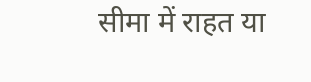सीमा में राहत या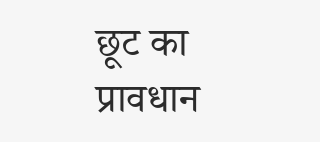छूट का प्रावधान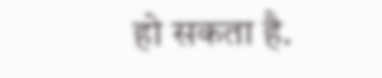हो सकता है.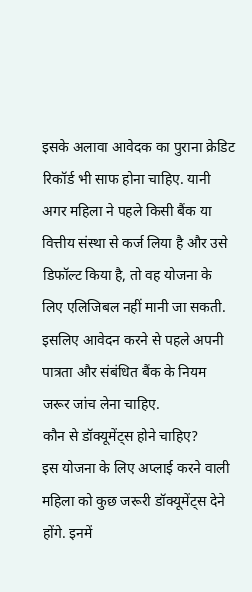इसके अलावा आवेदक का पुराना क्रेडिट रिकॉर्ड भी साफ होना चाहिए. यानी अगर महिला ने पहले किसी बैंक या वित्तीय संस्था से कर्ज लिया है और उसे डिफॉल्ट किया है, तो वह योजना के लिए एलिजिबल नहीं मानी जा सकती.
इसलिए आवेदन करने से पहले अपनी पात्रता और संबंधित बैंक के नियम जरूर जांच लेना चाहिए.
कौन से डॉक्यूमेंट्स होने चाहिए?
इस योजना के लिए अप्लाई करने वाली महिला को कुछ जरूरी डॉक्यूमेंट्स देने होंगे. इनमें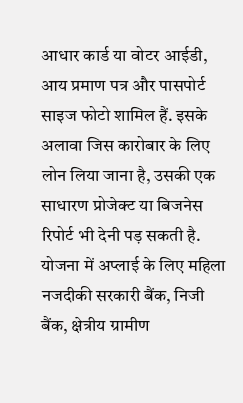आधार कार्ड या वोटर आईडी, आय प्रमाण पत्र और पासपोर्ट साइज फोटो शामिल हैं. इसके अलावा जिस कारोबार के लिए लोन लिया जाना है, उसकी एक साधारण प्रोजेक्ट या बिजनेस रिपोर्ट भी देनी पड़ सकती है.
योजना में अप्लाई के लिए महिला नजदीकी सरकारी बैंक, निजी बैंक, क्षेत्रीय ग्रामीण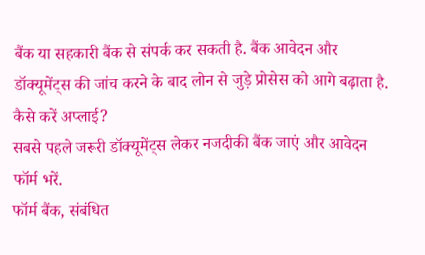बैंक या सहकारी बैंक से संपर्क कर सकती है. बैंक आवेदन और डॉक्यूमेंट्स की जांच करने के बाद लोन से जुड़े प्रोसेस को आगे बढ़ाता है.
कैसे करें अप्लाई?
सबसे पहले जरूरी डॉक्यूमेंट्स लेकर नजदीकी बैंक जाएं और आवेदन फॉर्म भरें.
फॉर्म बैंक, संबंधित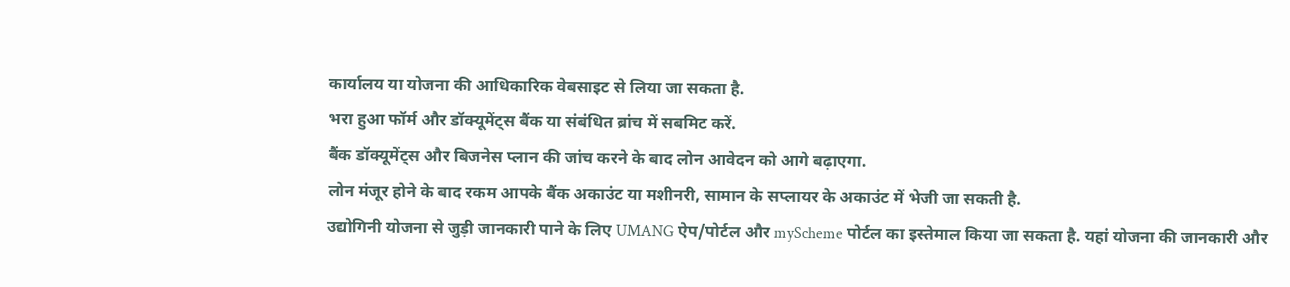कार्यालय या योजना की आधिकारिक वेबसाइट से लिया जा सकता है.
भरा हुआ फॉर्म और डॉक्यूमेंट्स बैंक या संबंधित ब्रांच में सबमिट करें.
बैंक डॉक्यूमेंट्स और बिजनेस प्लान की जांच करने के बाद लोन आवेदन को आगे बढ़ाएगा.
लोन मंजूर होने के बाद रकम आपके बैंक अकाउंट या मशीनरी, सामान के सप्लायर के अकाउंट में भेजी जा सकती है.
उद्योगिनी योजना से जुड़ी जानकारी पाने के लिए UMANG ऐप/पोर्टल और myScheme पोर्टल का इस्तेमाल किया जा सकता है. यहां योजना की जानकारी और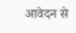आवेदन से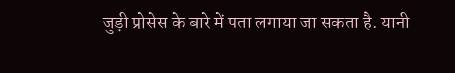जुड़ी प्रोसेस के बारे में पता लगाया जा सकता है. यानी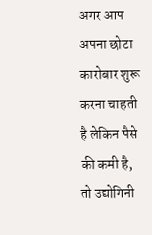अगर आप अपना छोटा कारोबार शुरू करना चाहती है लेकिन पैसे की कमी है, तो उद्योगिनी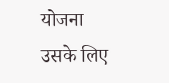योजना उसके लिए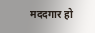मददगार हो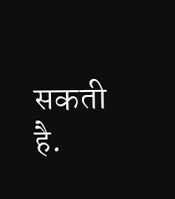सकती है.